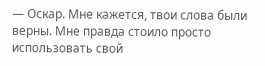— Оскар. Мне кажется, твои слова были верны. Мне правда стоило просто использовать свой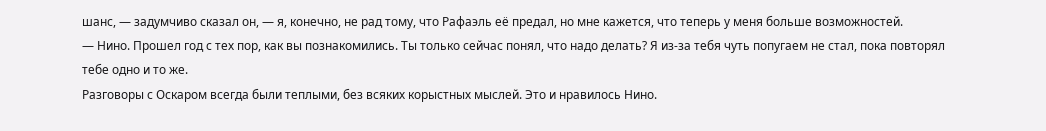шанс, — задумчиво сказал он, — я, конечно, не рад тому, что Рафаэль её предал, но мне кажется, что теперь у меня больше возможностей.
— Нино. Прошел год с тех пор, как вы познакомились. Ты только сейчас понял, что надо делать? Я из-за тебя чуть попугаем не стал, пока повторял тебе одно и то же.
Разговоры с Оскаром всегда были теплыми, без всяких корыстных мыслей. Это и нравилось Нино.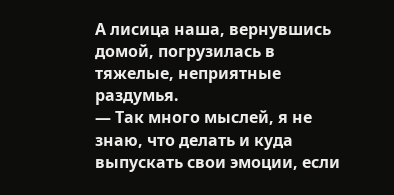А лисица наша, вернувшись домой, погрузилась в тяжелые, неприятные раздумья.
— Так много мыслей, я не знаю, что делать и куда выпускать свои эмоции, если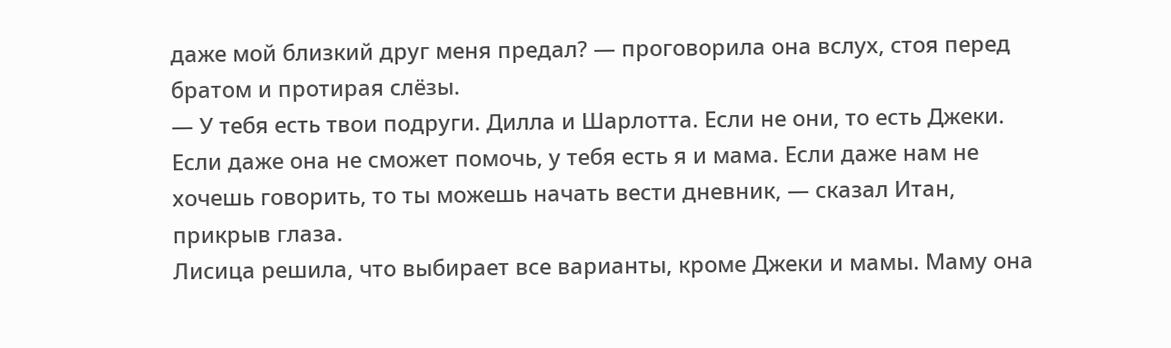даже мой близкий друг меня предал? — проговорила она вслух, стоя перед братом и протирая слёзы.
— У тебя есть твои подруги. Дилла и Шарлотта. Если не они, то есть Джеки. Если даже она не сможет помочь, у тебя есть я и мама. Если даже нам не хочешь говорить, то ты можешь начать вести дневник, — сказал Итан, прикрыв глаза.
Лисица решила, что выбирает все варианты, кроме Джеки и мамы. Маму она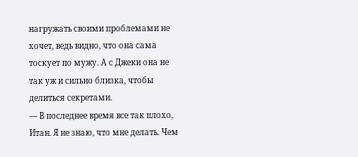нагружать своими проблемами не хочет, ведь видно, что она сама тоскует по мужу. А с Джеки она не так уж и сильно близка, чтобы делиться секретами.
— В последнее время все так плохо, Итан. Я не знаю, что мне делать. Чем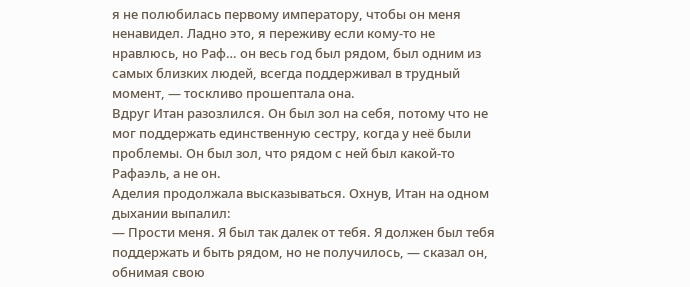я не полюбилась первому императору, чтобы он меня ненавидел. Ладно это, я переживу если кому-то не нравлюсь, но Раф… он весь год был рядом, был одним из самых близких людей, всегда поддерживал в трудный момент, — тоскливо прошептала она.
Вдруг Итан разозлился. Он был зол на себя, потому что не мог поддержать единственную сестру, когда у неё были проблемы. Он был зол, что рядом с ней был какой-то Рафаэль, а не он.
Аделия продолжала высказываться. Охнув, Итан на одном дыхании выпалил:
— Прости меня. Я был так далек от тебя. Я должен был тебя поддержать и быть рядом, но не получилось, — сказал он, обнимая свою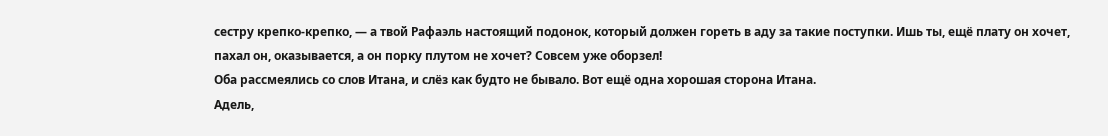сестру крепко-крепко, — а твой Рафаэль настоящий подонок, который должен гореть в аду за такие поступки. Ишь ты, ещё плату он хочет, пахал он, оказывается, а он порку плутом не хочет? Совсем уже оборзел!
Оба рассмеялись со слов Итана, и слёз как будто не бывало. Вот ещё одна хорошая сторона Итана.
Адель,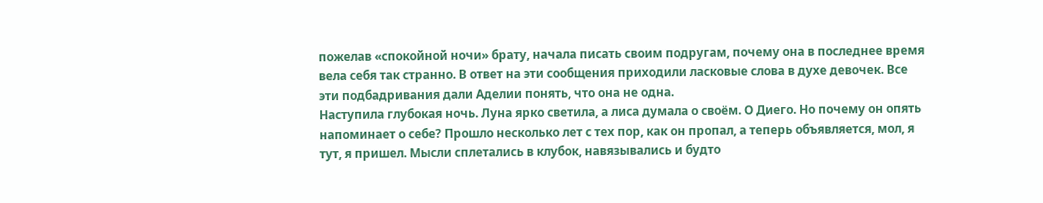пожелав «спокойной ночи» брату, начала писать своим подругам, почему она в последнее время вела себя так странно. В ответ на эти сообщения приходили ласковые слова в духе девочек. Все эти подбадривания дали Аделии понять, что она не одна.
Наступила глубокая ночь. Луна ярко светила, а лиса думала о своём. О Диего. Но почему он опять напоминает о себе? Прошло несколько лет с тех пор, как он пропал, а теперь объявляется, мол, я тут, я пришел. Мысли сплетались в клубок, навязывались и будто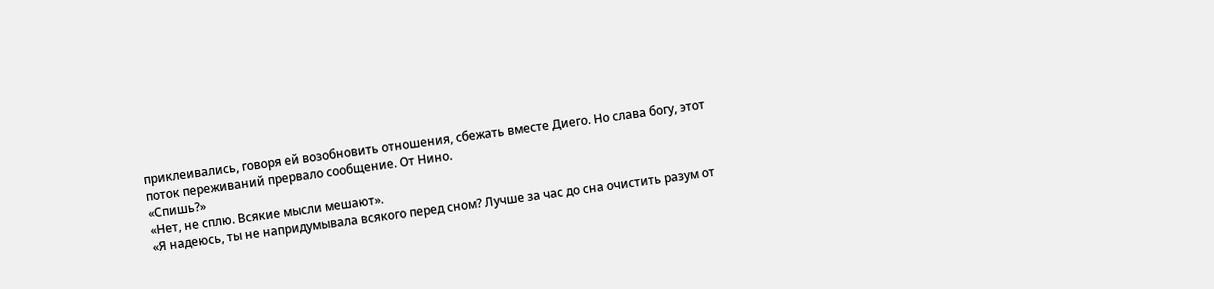приклеивались, говоря ей возобновить отношения, сбежать вместе Диего. Но слава богу, этот поток переживаний прервало сообщение. От Нино.
«Спишь?»
«Нет, не сплю. Всякие мысли мешают».
«Я надеюсь, ты не напридумывала всякого перед сном? Лучше за час до сна очистить разум от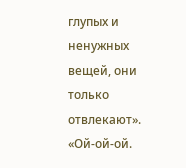глупых и ненужных вещей, они только отвлекают».
«Ой-ой-ой.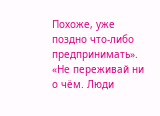Похоже, уже поздно что-либо предпринимать».
«Не переживай ни о чём. Люди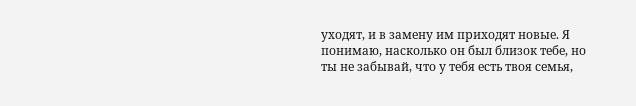уходят, и в замену им приходят новые. Я понимаю, насколько он был близок тебе, но ты не забывай, что у тебя есть твоя семья,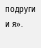подруги и я».